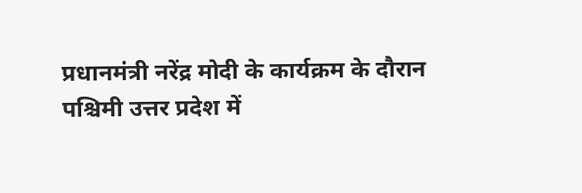प्रधानमंत्री नरेंद्र मोदी के कार्यक्रम के दौरान पश्चिमी उत्तर प्रदेश में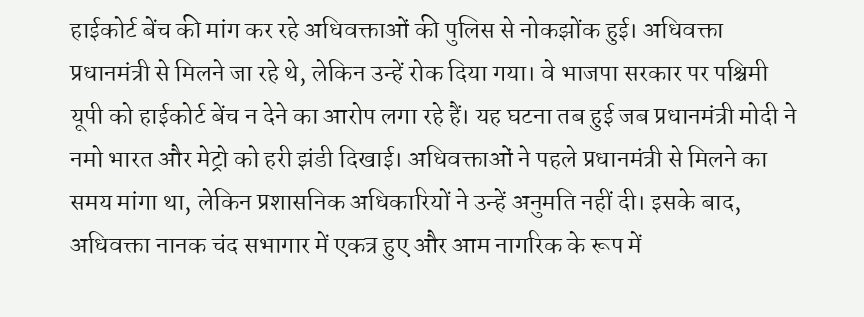हाईकोर्ट बेंच की मांग कर रहे अधिवक्ताओं की पुलिस से नोकझोंक हुई। अधिवक्ता प्रधानमंत्री से मिलने जा रहे थे, लेकिन उन्हें रोक दिया गया। वे भाजपा सरकार पर पश्चिमी यूपी को हाईकोर्ट बेंच न देने का आरोप लगा रहे हैं। यह घटना तब हुई जब प्रधानमंत्री मोदी ने नमो भारत और मेट्रो को हरी झंडी दिखाई। अधिवक्ताओं ने पहले प्रधानमंत्री से मिलने का समय मांगा था, लेकिन प्रशासनिक अधिकारियों ने उन्हें अनुमति नहीं दी। इसके बाद, अधिवक्ता नानक चंद सभागार में एकत्र हुए और आम नागरिक के रूप में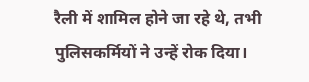रैली में शामिल होने जा रहे थे, तभी पुलिसकर्मियों ने उन्हें रोक दिया।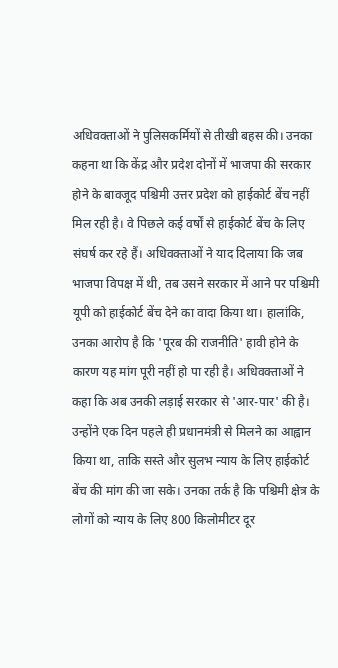अधिवक्ताओं ने पुलिसकर्मियों से तीखी बहस की। उनका कहना था कि केंद्र और प्रदेश दोनों में भाजपा की सरकार होने के बावजूद पश्चिमी उत्तर प्रदेश को हाईकोर्ट बेंच नहीं मिल रही है। वे पिछले कई वर्षों से हाईकोर्ट बेंच के लिए संघर्ष कर रहे हैं। अधिवक्ताओं ने याद दिलाया कि जब भाजपा विपक्ष में थी, तब उसने सरकार में आने पर पश्चिमी यूपी को हाईकोर्ट बेंच देने का वादा किया था। हालांकि, उनका आरोप है कि 'पूरब की राजनीति' हावी होने के कारण यह मांग पूरी नहीं हो पा रही है। अधिवक्ताओं ने कहा कि अब उनकी लड़ाई सरकार से 'आर-पार' की है। उन्होंने एक दिन पहले ही प्रधानमंत्री से मिलने का आह्वान किया था, ताकि सस्ते और सुलभ न्याय के लिए हाईकोर्ट बेंच की मांग की जा सके। उनका तर्क है कि पश्चिमी क्षेत्र के लोगों को न्याय के लिए 800 किलोमीटर दूर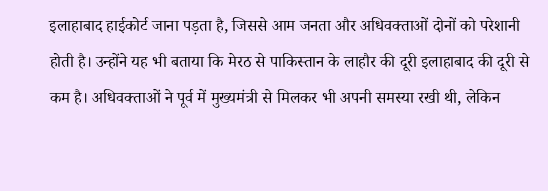इलाहाबाद हाईकोर्ट जाना पड़ता है, जिससे आम जनता और अधिवक्ताओं दोनों को परेशानी होती है। उन्होंने यह भी बताया कि मेरठ से पाकिस्तान के लाहौर की दूरी इलाहाबाद की दूरी से कम है। अधिवक्ताओं ने पूर्व में मुख्यमंत्री से मिलकर भी अपनी समस्या रखी थी, लेकिन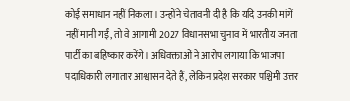कोई समाधान नहीं निकला। उन्होंने चेतावनी दी है कि यदि उनकी मांगें नहीं मानी गईं, तो वे आगामी 2027 विधानसभा चुनाव में भारतीय जनता पार्टी का बहिष्कार करेंगे। अधिवक्ताओं ने आरोप लगाया कि भाजपा पदाधिकारी लगातार आश्वासन देते हैं, लेकिन प्रदेश सरकार पश्चिमी उत्तर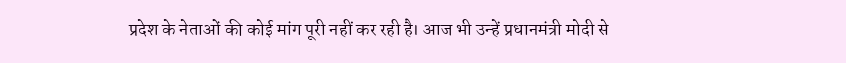प्रदेश के नेताओं की कोई मांग पूरी नहीं कर रही है। आज भी उन्हें प्रधानमंत्री मोदी से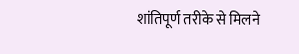शांतिपूर्ण तरीके से मिलने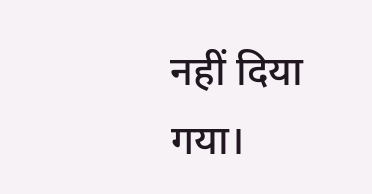नहीं दिया गया।